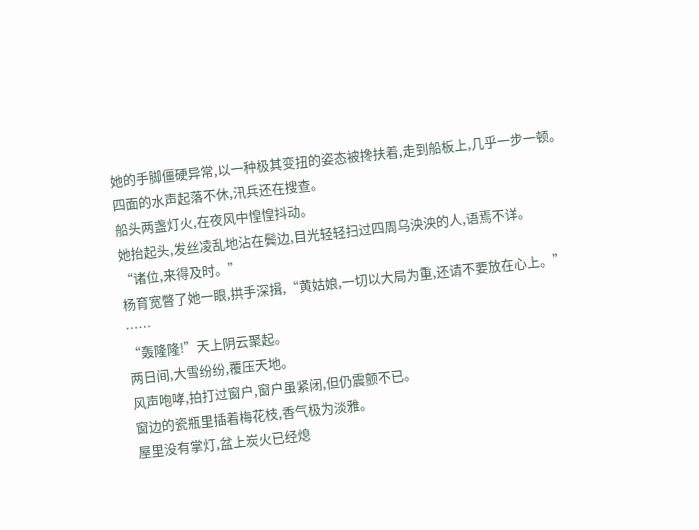她的手脚僵硬异常,以一种极其变扭的姿态被搀扶着,走到船板上,几乎一步一顿。
四面的水声起落不休,汛兵还在搜查。
船头两盏灯火,在夜风中惶惶抖动。
她抬起头,发丝凌乱地沾在鬓边,目光轻轻扫过四周乌泱泱的人,语焉不详。
“诸位,来得及时。”
杨育宽瞥了她一眼,拱手深揖,“黄姑娘,一切以大局为重,还请不要放在心上。”
……
“轰隆隆!”天上阴云聚起。
两日间,大雪纷纷,覆压天地。
风声咆哮,拍打过窗户,窗户虽紧闭,但仍震颤不已。
窗边的瓷瓶里插着梅花枝,香气极为淡雅。
屋里没有掌灯,盆上炭火已经熄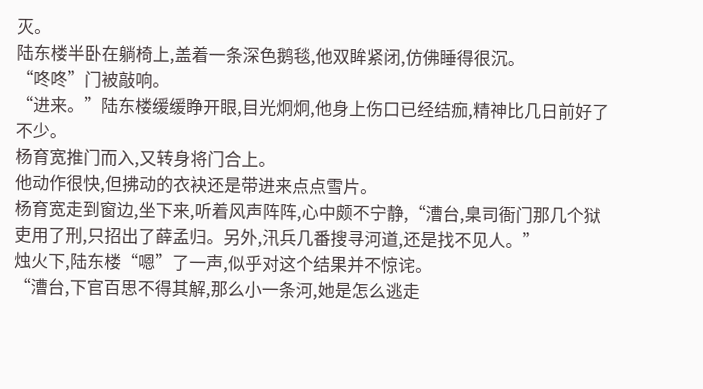灭。
陆东楼半卧在躺椅上,盖着一条深色鹅毯,他双眸紧闭,仿佛睡得很沉。
“咚咚”门被敲响。
“进来。”陆东楼缓缓睁开眼,目光炯炯,他身上伤口已经结痂,精神比几日前好了不少。
杨育宽推门而入,又转身将门合上。
他动作很快,但拂动的衣袂还是带进来点点雪片。
杨育宽走到窗边,坐下来,听着风声阵阵,心中颇不宁静,“漕台,臬司衙门那几个狱吏用了刑,只招出了薛孟归。另外,汛兵几番搜寻河道,还是找不见人。”
烛火下,陆东楼“嗯”了一声,似乎对这个结果并不惊诧。
“漕台,下官百思不得其解,那么小一条河,她是怎么逃走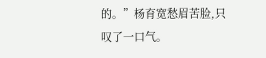的。”杨育宽愁眉苦脸,只叹了一口气。